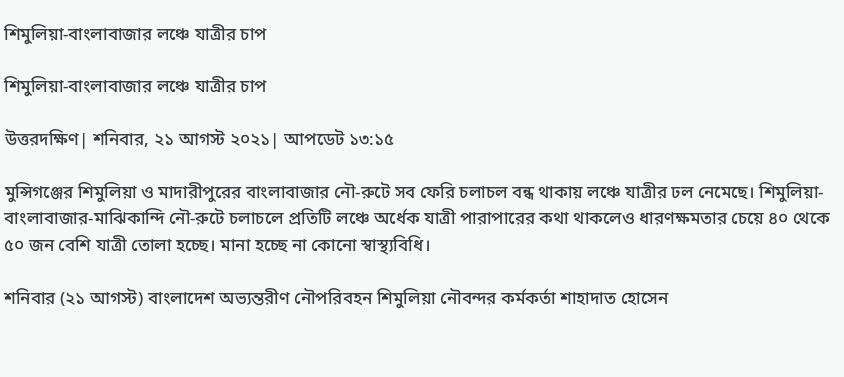শিমুলিয়া-বাংলাবাজার লঞ্চে যাত্রীর চাপ

শিমুলিয়া-বাংলাবাজার লঞ্চে যাত্রীর চাপ

উত্তরদক্ষিণ| শনিবার, ২১ আগস্ট ২০২১| আপডেট ১৩:১৫

মুন্সিগঞ্জের শিমুলিয়া ও মাদারীপুরের বাংলাবাজার নৌ-রুটে সব ফেরি চলাচল বন্ধ থাকায় লঞ্চে যাত্রীর ঢল নেমেছে। শিমুলিয়া-বাংলাবাজার-মাঝিকান্দি নৌ-রুটে চলাচলে প্রতিটি লঞ্চে অর্ধেক যাত্রী পারাপারের কথা থাকলেও ধারণক্ষমতার চেয়ে ৪০ থেকে ৫০ জন বেশি যাত্রী তোলা হচ্ছে। মানা হচ্ছে না কোনো স্বাস্থ্যবিধি।

শনিবার (২১ আগস্ট) বাংলাদেশ অভ্যন্তরীণ নৌপরিবহন শিমুলিয়া নৌবন্দর কর্মকর্তা শাহাদাত হোসেন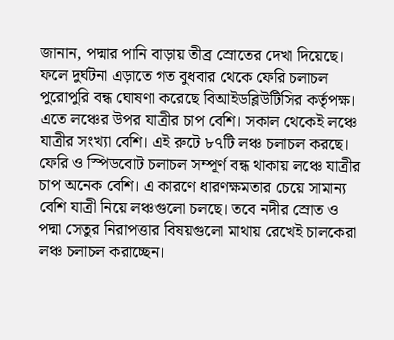জানান, পদ্মার পানি বাড়ায় তীব্র স্রোতের দেখা দিয়েছে। ফলে দুর্ঘটনা এড়াতে গত বুধবার থেকে ফেরি চলাচল পুরোপুরি বন্ধ ঘোষণা করেছে বিআইডব্লিউটিসির কর্তৃপক্ষ। এতে লঞ্চের উপর যাত্রীর চাপ বেশি। সকাল থেকেই লঞ্চে যাত্রীর সংখ্যা বেশি। এই রুটে ৮৭টি লঞ্চ চলাচল করছে। ফেরি ও স্পিডবোট চলাচল সম্পূর্ণ বন্ধ থাকায় লঞ্চে যাত্রীর চাপ অনেক বেশি। এ কারণে ধারণক্ষমতার চেয়ে সামান্য বেশি যাত্রী নিয়ে লঞ্চগুলো চলছে। তবে নদীর স্রোত ও পদ্মা সেতুর নিরাপত্তার বিষয়গুলো মাথায় রেখেই চালকেরা লঞ্চ চলাচল করাচ্ছেন।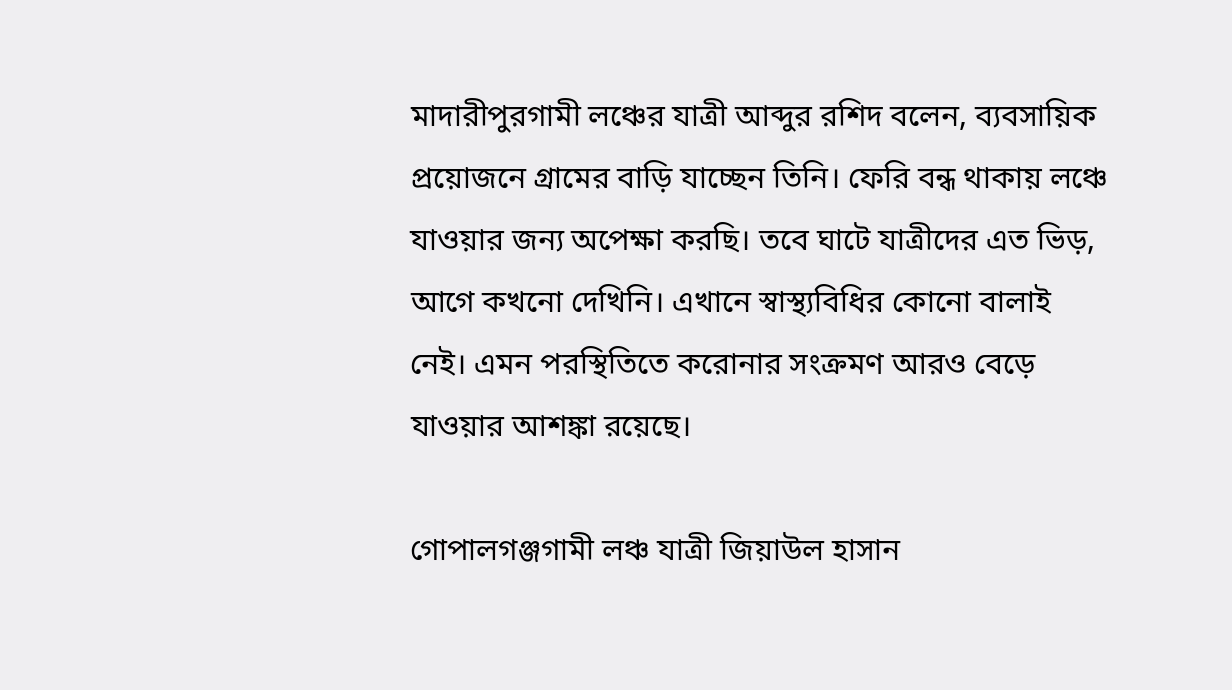মাদারীপুরগামী লঞ্চের যাত্রী আব্দুর রশিদ বলেন, ব্যবসায়িক প্রয়োজনে গ্রামের বাড়ি যাচ্ছেন তিনি। ফেরি বন্ধ থাকায় লঞ্চে যাওয়ার জন্য অপেক্ষা করছি। তবে ঘাটে যাত্রীদের এত ভিড়, আগে কখনো দেখিনি। এখানে স্বাস্থ্যবিধির কোনো বালাই নেই। এমন পরস্থিতিতে করোনার সংক্রমণ আরও বেড়ে যাওয়ার আশঙ্কা রয়েছে।

গোপালগঞ্জগামী লঞ্চ যাত্রী জিয়াউল হাসান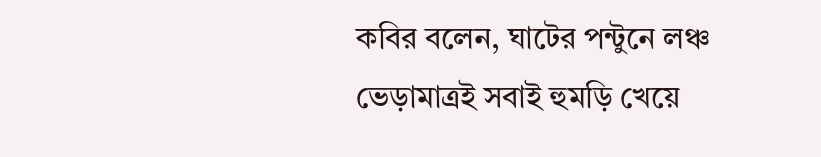কবির বলেন, ঘাটের পন্টুনে লঞ্চ ভেড়ামাত্রই সবাই হুমড়ি খেয়ে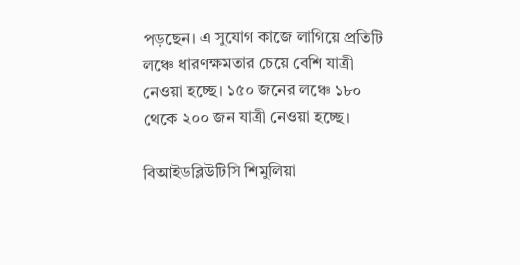পড়ছেন। এ সুযোগ কাজে লাগিয়ে প্রতিটি লঞ্চে ধারণক্ষমতার চেয়ে বেশি যাত্রী নেওয়া হচ্ছে। ১৫০ জনের লঞ্চে ১৮০ থেকে ২০০ জন যাত্রী নেওয়া হচ্ছে।

বিআইডব্লিউটিসি শিমুলিয়া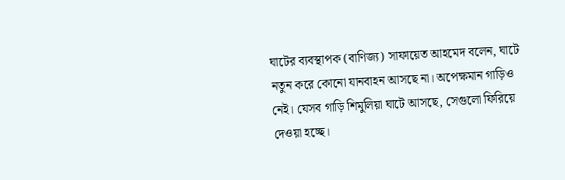ঘাটের ব্যবস্থাপক (বাণিজ্য) সাফায়েত আহমেদ বলেন, ঘাটে নতুন করে কোনো যানবাহন আসছে না। অপেক্ষমান গাড়িও নেই। যেসব গাড়ি শিমুলিয়া ঘাটে আসছে, সেগুলো ফিরিয়ে দেওয়া হচ্ছে।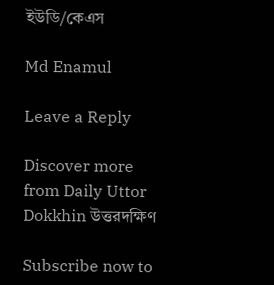ইউডি/কেএস

Md Enamul

Leave a Reply

Discover more from Daily Uttor Dokkhin উত্তরদক্ষিণ

Subscribe now to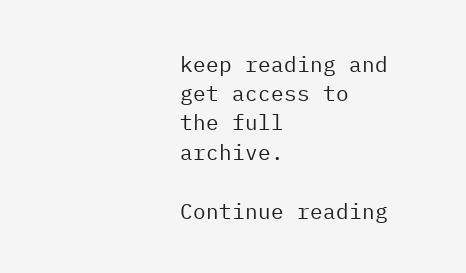keep reading and get access to the full archive.

Continue reading